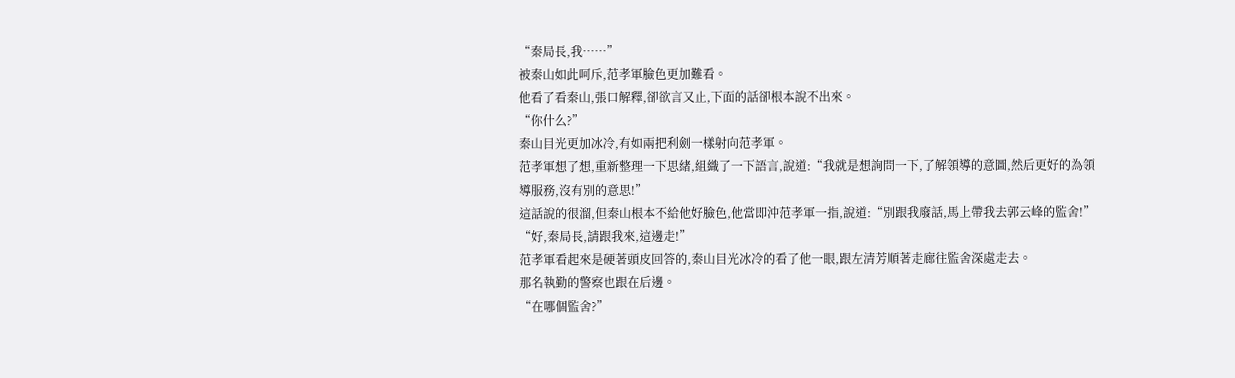“秦局長,我……”
被秦山如此呵斥,范孝軍臉色更加難看。
他看了看秦山,張口解釋,卻欲言又止,下面的話卻根本說不出來。
“你什么?”
秦山目光更加冰冷,有如兩把利劍一樣射向范孝軍。
范孝軍想了想,重新整理一下思緒,組織了一下語言,說道:“我就是想詢問一下,了解領導的意圖,然后更好的為領導服務,沒有別的意思!”
這話說的很溜,但秦山根本不給他好臉色,他當即沖范孝軍一指,說道:“別跟我廢話,馬上帶我去郭云峰的監舍!”
“好,秦局長,請跟我來,這邊走!”
范孝軍看起來是硬著頭皮回答的,秦山目光冰冷的看了他一眼,跟左清芳順著走廊往監舍深處走去。
那名執勤的警察也跟在后邊。
“在哪個監舍?”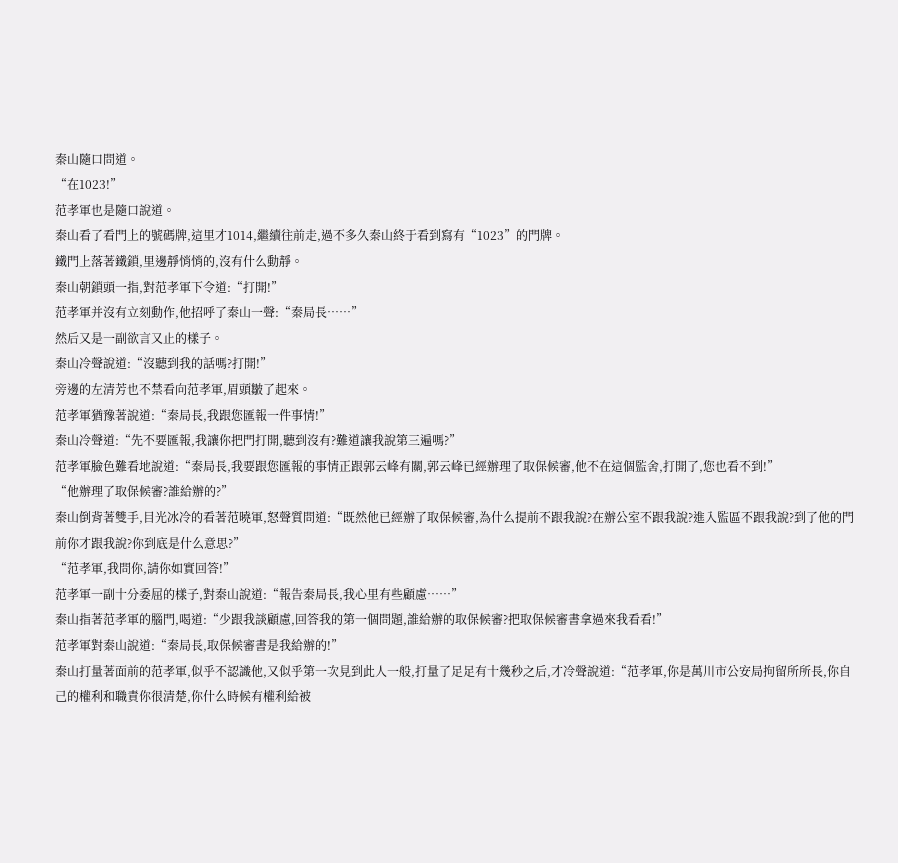秦山隨口問道。
“在1023!”
范孝軍也是隨口說道。
秦山看了看門上的號碼牌,這里才1014,繼續往前走,過不多久秦山終于看到寫有“1023”的門牌。
鐵門上落著鐵鎖,里邊靜悄悄的,沒有什么動靜。
秦山朝鎖頭一指,對范孝軍下令道:“打開!”
范孝軍并沒有立刻動作,他招呼了秦山一聲:“秦局長……”
然后又是一副欲言又止的樣子。
秦山冷聲說道:“沒聽到我的話嗎?打開!”
旁邊的左清芳也不禁看向范孝軍,眉頭皺了起來。
范孝軍猶豫著說道:“秦局長,我跟您匯報一件事情!”
秦山冷聲道:“先不要匯報,我讓你把門打開,聽到沒有?難道讓我說第三遍嗎?”
范孝軍臉色難看地說道:“秦局長,我要跟您匯報的事情正跟郭云峰有關,郭云峰已經辦理了取保候審,他不在這個監舍,打開了,您也看不到!”
“他辦理了取保候審?誰給辦的?”
秦山倒背著雙手,目光冰冷的看著范曉軍,怒聲質問道:“既然他已經辦了取保候審,為什么提前不跟我說?在辦公室不跟我說?進入監區不跟我說?到了他的門前你才跟我說?你到底是什么意思?”
“范孝軍,我問你,請你如實回答!”
范孝軍一副十分委屈的樣子,對秦山說道:“報告秦局長,我心里有些顧慮……”
秦山指著范孝軍的腦門,喝道:“少跟我談顧慮,回答我的第一個問題,誰給辦的取保候審?把取保候審書拿過來我看看!”
范孝軍對秦山說道:“秦局長,取保候審書是我給辦的!”
秦山打量著面前的范孝軍,似乎不認識他,又似乎第一次見到此人一般,打量了足足有十幾秒之后,才冷聲說道:“范孝軍,你是萬川市公安局拘留所所長,你自己的權利和職責你很清楚,你什么時候有權利給被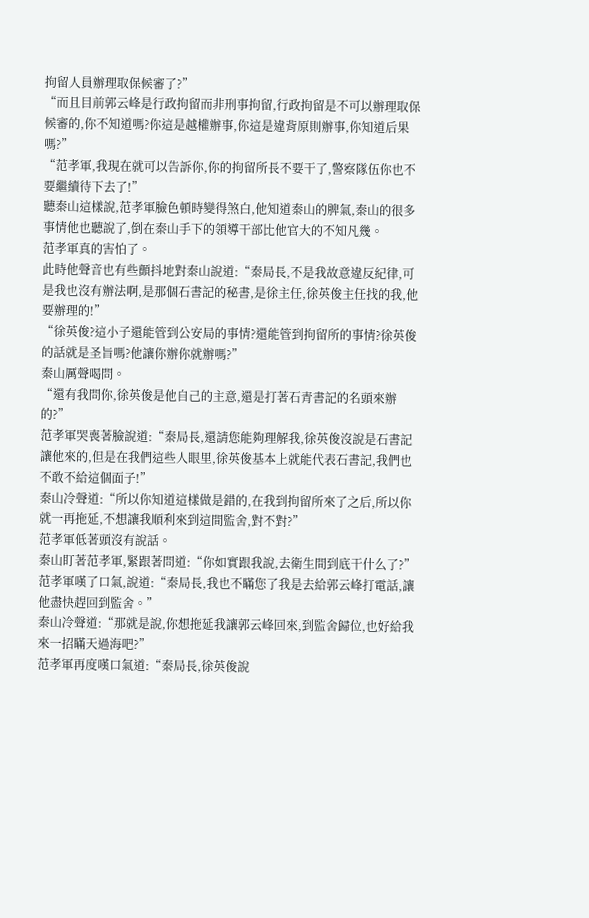拘留人員辦理取保候審了?”
“而且目前郭云峰是行政拘留而非刑事拘留,行政拘留是不可以辦理取保候審的,你不知道嗎?你這是越權辦事,你這是違背原則辦事,你知道后果嗎?”
“范孝軍,我現在就可以告訴你,你的拘留所長不要干了,警察隊伍你也不要繼續待下去了!”
聽秦山這樣說,范孝軍臉色頓時變得煞白,他知道秦山的脾氣,秦山的很多事情他也聽說了,倒在秦山手下的領導干部比他官大的不知凡幾。
范孝軍真的害怕了。
此時他聲音也有些顫抖地對秦山說道:“秦局長,不是我故意違反紀律,可是我也沒有辦法啊,是那個石書記的秘書,是徐主任,徐英俊主任找的我,他要辦理的!”
“徐英俊?這小子還能管到公安局的事情?還能管到拘留所的事情?徐英俊的話就是圣旨嗎?他讓你辦你就辦嗎?”
秦山厲聲喝問。
“還有我問你,徐英俊是他自己的主意,還是打著石青書記的名頭來辦的?”
范孝軍哭喪著臉說道:“秦局長,還請您能夠理解我,徐英俊沒說是石書記讓他來的,但是在我們這些人眼里,徐英俊基本上就能代表石書記,我們也不敢不給這個面子!”
秦山冷聲道:“所以你知道這樣做是錯的,在我到拘留所來了之后,所以你就一再拖延,不想讓我順利來到這間監舍,對不對?”
范孝軍低著頭沒有說話。
秦山盯著范孝軍,緊跟著問道:“你如實跟我說,去衛生間到底干什么了?”
范孝軍嘆了口氣,說道:“秦局長,我也不瞞您了我是去給郭云峰打電話,讓他盡快趕回到監舍。”
秦山冷聲道:“那就是說,你想拖延我讓郭云峰回來,到監舍歸位,也好給我來一招瞞天過海吧?”
范孝軍再度嘆口氣道:“秦局長,徐英俊說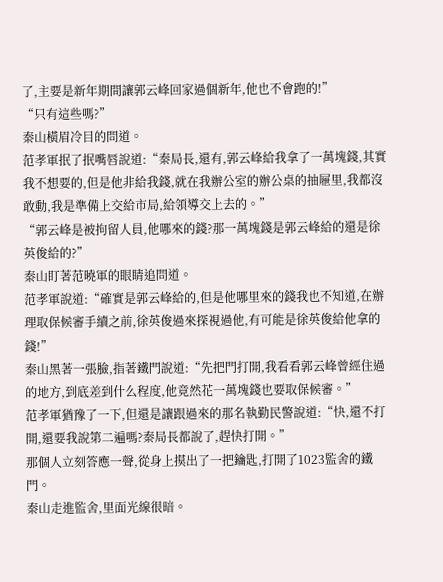了,主要是新年期間讓郭云峰回家過個新年,他也不會跑的!”
“只有這些嗎?”
秦山橫眉冷目的問道。
范孝軍抿了抿嘴唇說道:“秦局長,還有,郭云峰給我拿了一萬塊錢,其實我不想要的,但是他非給我錢,就在我辦公室的辦公桌的抽屜里,我都沒敢動,我是準備上交給市局,給領導交上去的。”
“郭云峰是被拘留人員,他哪來的錢?那一萬塊錢是郭云峰給的還是徐英俊給的?”
秦山盯著范曉軍的眼睛追問道。
范孝軍說道:“確實是郭云峰給的,但是他哪里來的錢我也不知道,在辦理取保候審手續之前,徐英俊過來探視過他,有可能是徐英俊給他拿的錢!”
秦山黑著一張臉,指著鐵門說道:“先把門打開,我看看郭云峰曾經住過的地方,到底差到什么程度,他竟然花一萬塊錢也要取保候審。”
范孝軍猶豫了一下,但還是讓跟過來的那名執勤民警說道:“快,還不打開,還要我說第二遍嗎?秦局長都說了,趕快打開。”
那個人立刻答應一聲,從身上摸出了一把鑰匙,打開了1023監舍的鐵門。
秦山走進監舍,里面光線很暗。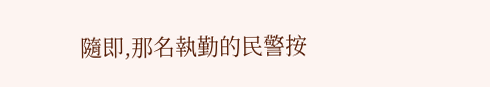隨即,那名執勤的民警按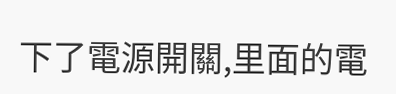下了電源開關,里面的電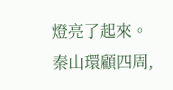燈亮了起來。
秦山環顧四周,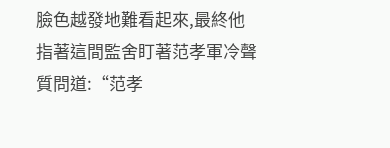臉色越發地難看起來,最終他指著這間監舍盯著范孝軍冷聲質問道:“范孝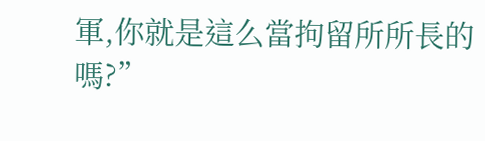軍,你就是這么當拘留所所長的嗎?”